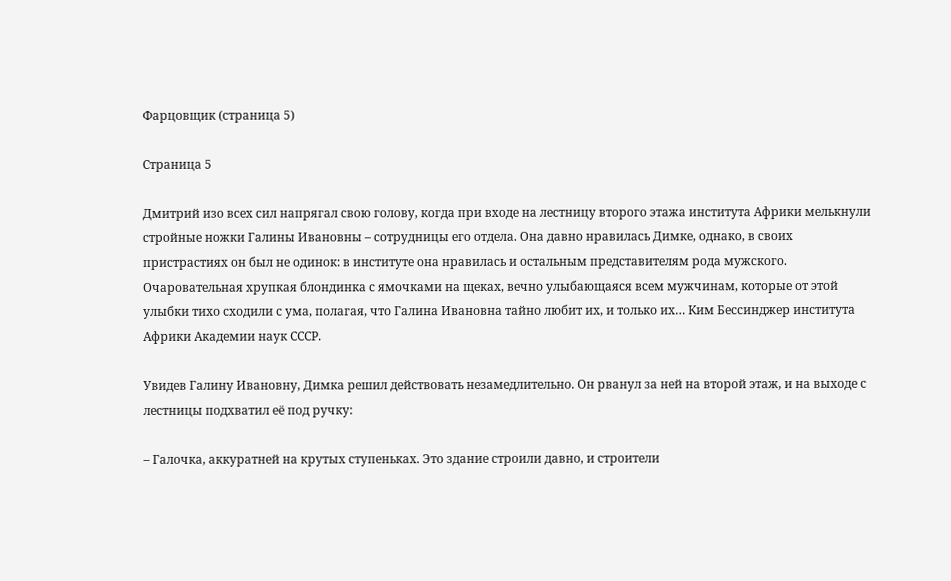Фарцовщик (страница 5)

Страница 5

Дмитрий изо всех сил напрягал свою голову, когда при входе на лестницу второго этажа института Африки мелькнули стройные ножки Галины Ивановны – сотрудницы его отдела. Она давно нравилась Димке, однако, в своих пристрастиях он был не одинок: в институте она нравилась и остальным представителям рода мужского. Очаровательная хрупкая блондинка с ямочками на щеках, вечно улыбающаяся всем мужчинам, которые от этой улыбки тихо сходили с ума, полагая, что Галина Ивановна тайно любит их, и только их… Ким Бессинджер института Африки Академии наук СССР.

Увидев Галину Ивановну, Димка решил действовать незамедлительно. Он рванул за ней на второй этаж, и на выходе с лестницы подхватил её под ручку:

– Галочка, аккуратней на крутых ступеньках. Это здание строили давно, и строители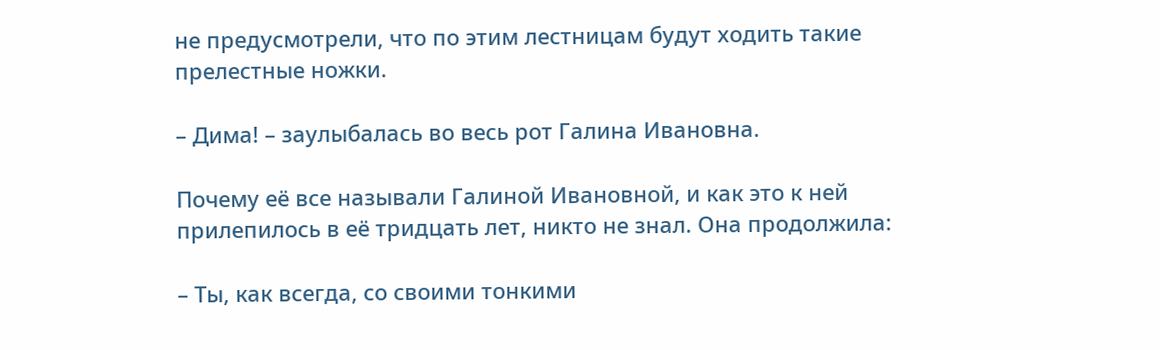не предусмотрели, что по этим лестницам будут ходить такие прелестные ножки.

– Дима! – заулыбалась во весь рот Галина Ивановна.

Почему её все называли Галиной Ивановной, и как это к ней прилепилось в её тридцать лет, никто не знал. Она продолжила:

– Ты, как всегда, со своими тонкими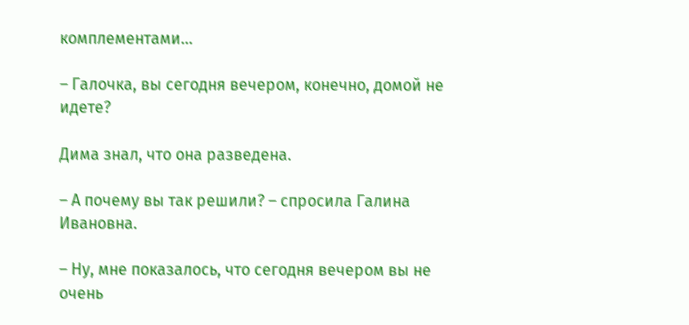комплементами…

– Галочка, вы сегодня вечером, конечно, домой не идете?

Дима знал, что она разведена.

– А почему вы так решили? – спросила Галина Ивановна.

– Ну, мне показалось, что сегодня вечером вы не очень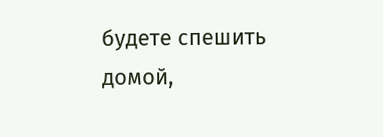будете спешить домой,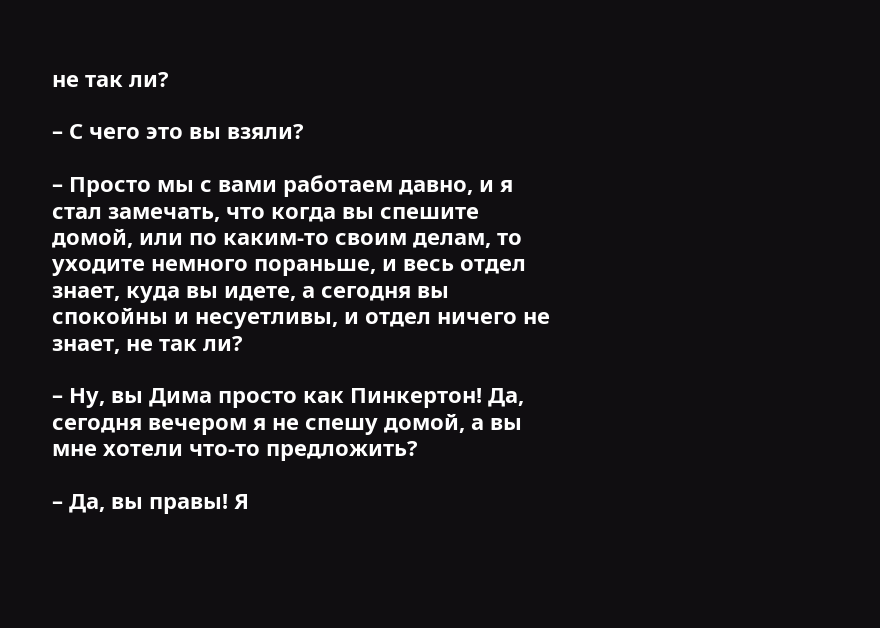не так ли?

– С чего это вы взяли?

– Просто мы с вами работаем давно, и я стал замечать, что когда вы спешите домой, или по каким-то своим делам, то уходите немного пораньше, и весь отдел знает, куда вы идете, а сегодня вы спокойны и несуетливы, и отдел ничего не знает, не так ли?

– Ну, вы Дима просто как Пинкертон! Да, сегодня вечером я не спешу домой, а вы мне хотели что-то предложить?

– Да, вы правы! Я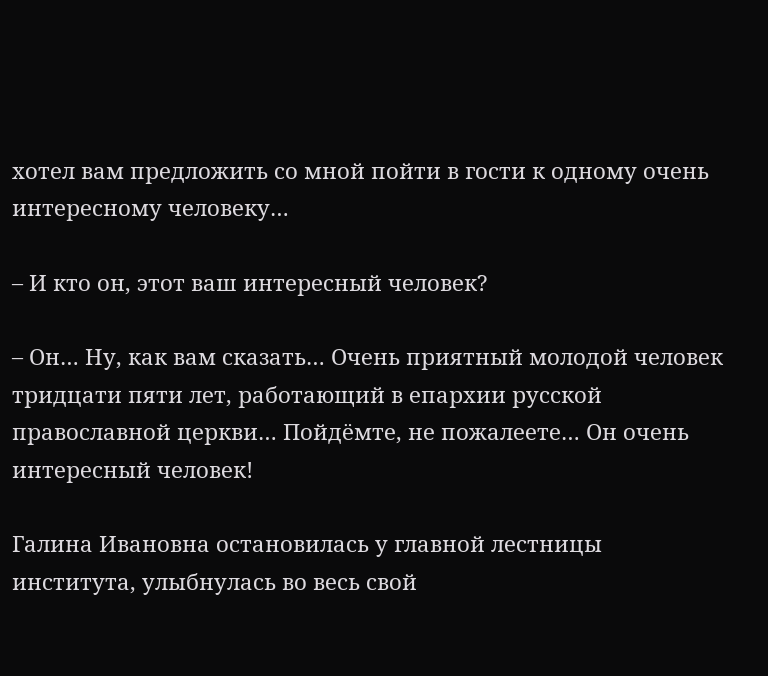хотел вам предложить со мной пойти в гости к одному очень интересному человеку…

– И кто он, этот ваш интересный человек?

– Он… Ну, как вам сказать… Очень приятный молодой человек тридцати пяти лет, работающий в епархии русской православной церкви… Пойдёмте, не пожалеете… Он очень интересный человек!

Галина Ивановна остановилась у главной лестницы института, улыбнулась во весь свой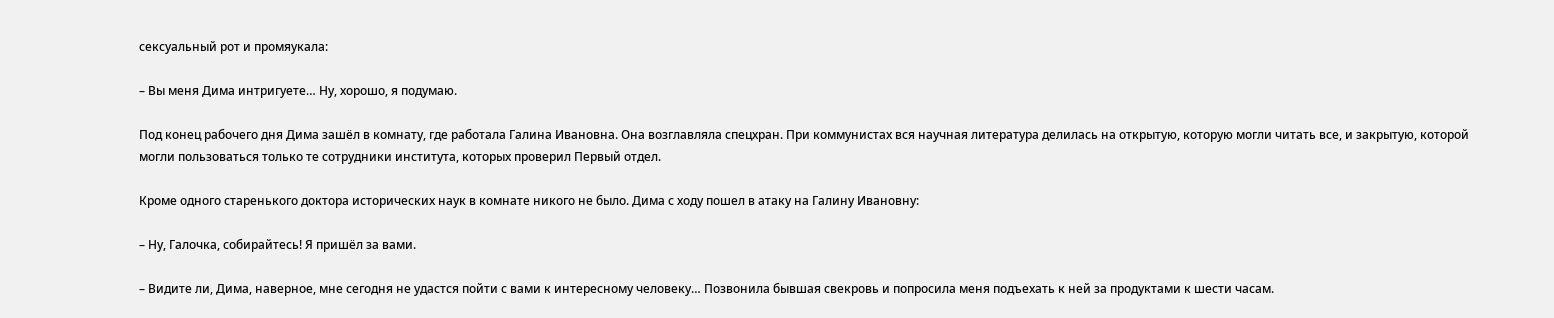сексуальный рот и промяукала:

– Вы меня Дима интригуете… Ну, хорошо, я подумаю.

Под конец рабочего дня Дима зашёл в комнату, где работала Галина Ивановна. Она возглавляла спецхран. При коммунистах вся научная литература делилась на открытую, которую могли читать все, и закрытую, которой могли пользоваться только те сотрудники института, которых проверил Первый отдел.

Кроме одного старенького доктора исторических наук в комнате никого не было. Дима с ходу пошел в атаку на Галину Ивановну:

– Ну, Галочка, собирайтесь! Я пришёл за вами.

– Видите ли, Дима, наверное, мне сегодня не удастся пойти с вами к интересному человеку… Позвонила бывшая свекровь и попросила меня подъехать к ней за продуктами к шести часам.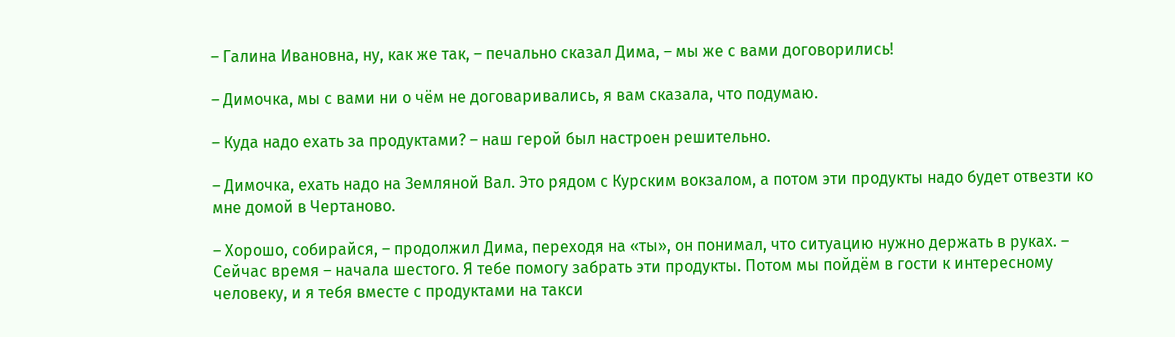– Галина Ивановна, ну, как же так, – печально сказал Дима, – мы же с вами договорились!

– Димочка, мы с вами ни о чём не договаривались, я вам сказала, что подумаю.

– Куда надо ехать за продуктами? – наш герой был настроен решительно.

– Димочка, ехать надо на Земляной Вал. Это рядом с Курским вокзалом, а потом эти продукты надо будет отвезти ко мне домой в Чертаново.

– Хорошо, собирайся, – продолжил Дима, переходя на «ты», он понимал, что ситуацию нужно держать в руках. – Сейчас время – начала шестого. Я тебе помогу забрать эти продукты. Потом мы пойдём в гости к интересному человеку, и я тебя вместе с продуктами на такси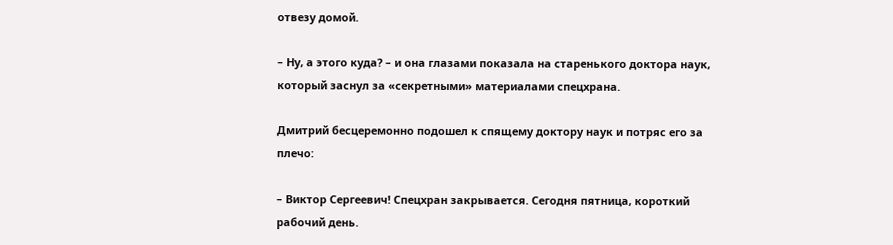отвезу домой.

– Ну, а этого куда? – и она глазами показала на старенького доктора наук, который заснул за «секретными» материалами спецхрана.

Дмитрий бесцеремонно подошел к спящему доктору наук и потряс его за плечо:

– Виктор Сергеевич! Спецхран закрывается. Сегодня пятница, короткий рабочий день.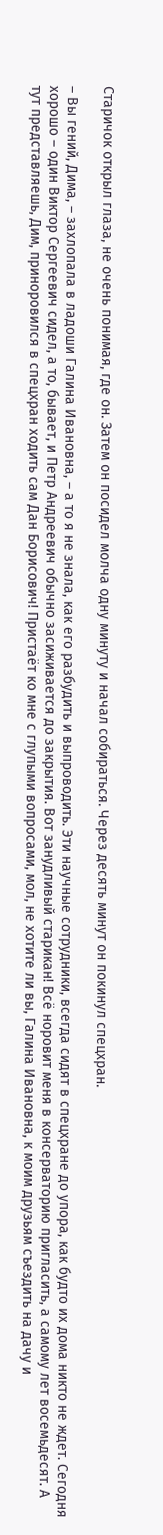Старичок открыл глаза, не очень понимая, где он. Затем он посидел молча одну минуту и начал собираться. Через десять минут он покинул спецхран.

– Вы гений, Дима, – захлопала в ладоши Галина Ивановна, – а то я не знала, как его разбудить и выпроводить. Эти научные сотрудники, всегда сидят в спецхране до упора, как будто их дома никто не ждет. Сегодня хорошо – один Виктор Сергеевич сидел, а то, бывает, и Петр Андреевич обычно засиживается до закрытия. Вот занудливый старикан! Всё норовит меня в консерваторию пригласить, а самому лет восемьдесят. А тут представляешь, Дим, приноровился в спецхран ходить сам Дан Борисович! Пристаёт ко мне с глупыми вопросами, мол, не хотите ли вы, Галина Ивановна, к моим друзьям съездить на дачу и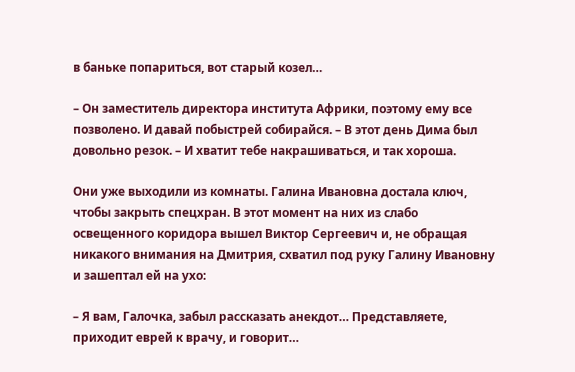в баньке попариться, вот старый козел…

– Он заместитель директора института Африки, поэтому ему все позволено. И давай побыстрей собирайся. – В этот день Дима был довольно резок. – И хватит тебе накрашиваться, и так хороша.

Они уже выходили из комнаты. Галина Ивановна достала ключ, чтобы закрыть спецхран. В этот момент на них из слабо освещенного коридора вышел Виктор Сергеевич и, не обращая никакого внимания на Дмитрия, схватил под руку Галину Ивановну и зашептал ей на ухо:

– Я вам, Галочка, забыл рассказать анекдот… Представляете, приходит еврей к врачу, и говорит…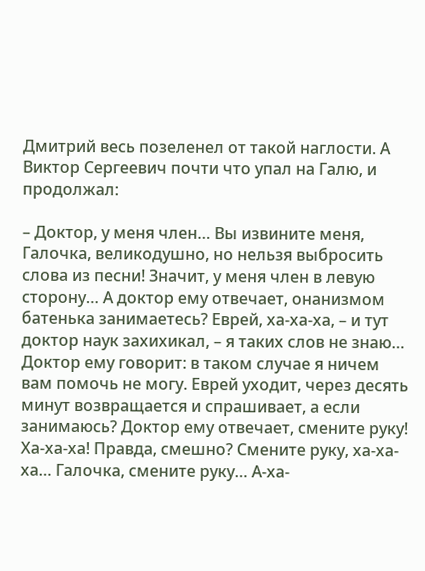Дмитрий весь позеленел от такой наглости. А Виктор Сергеевич почти что упал на Галю, и продолжал:

– Доктор, у меня член… Вы извините меня, Галочка, великодушно, но нельзя выбросить слова из песни! Значит, у меня член в левую сторону… А доктор ему отвечает, онанизмом батенька занимаетесь? Еврей, ха-ха-ха, – и тут доктор наук захихикал, – я таких слов не знаю… Доктор ему говорит: в таком случае я ничем вам помочь не могу. Еврей уходит, через десять минут возвращается и спрашивает, а если занимаюсь? Доктор ему отвечает, смените руку! Ха-ха-ха! Правда, смешно? Смените руку, ха-ха-ха… Галочка, смените руку… А-ха-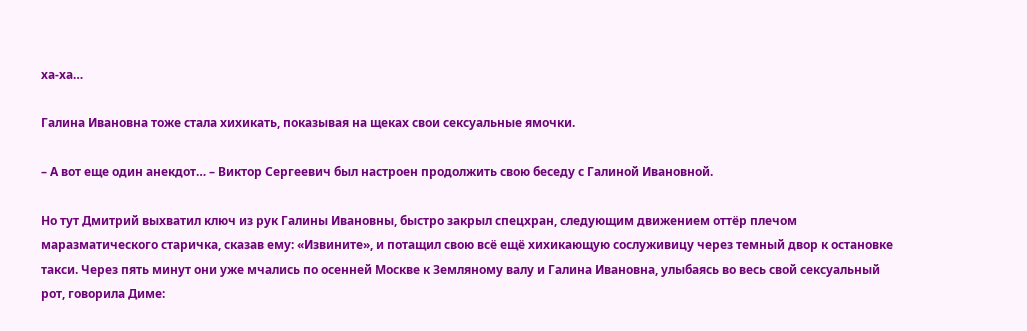ха-ха…

Галина Ивановна тоже стала хихикать, показывая на щеках свои сексуальные ямочки.

– А вот еще один анекдот… – Виктор Сергеевич был настроен продолжить свою беседу с Галиной Ивановной.

Но тут Дмитрий выхватил ключ из рук Галины Ивановны, быстро закрыл спецхран, следующим движением оттёр плечом маразматического старичка, сказав ему: «Извините», и потащил свою всё ещё хихикающую сослуживицу через темный двор к остановке такси. Через пять минут они уже мчались по осенней Москве к Земляному валу и Галина Ивановна, улыбаясь во весь свой сексуальный рот, говорила Диме: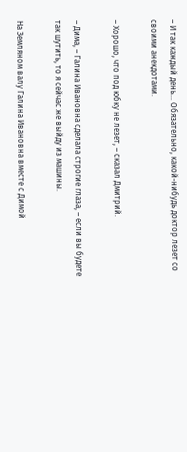– И так каждый день… Обязательно, какой-нибудь доктор лезет со своими анекдотами.

– Хорошо, что под юбку не лезет, – сказал Дмитрий.

– Дима, – Галина Ивановна сделала строгие глаза, – если вы будете так шутить, то я сейчас же выйду из машины.

На Земляном валу Галина Ивановна вместе с Димой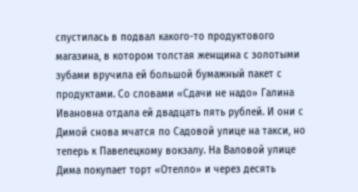спустилась в подвал какого-то продуктового магазина, в котором толстая женщина с золотыми зубами вручила ей большой бумажный пакет с продуктами. Со словами «Сдачи не надо» Галина Ивановна отдала ей двадцать пять рублей. И они с Димой снова мчатся по Садовой улице на такси, но теперь к Павелецкому вокзалу. На Валовой улице Дима покупает торт «Отелло» и через десять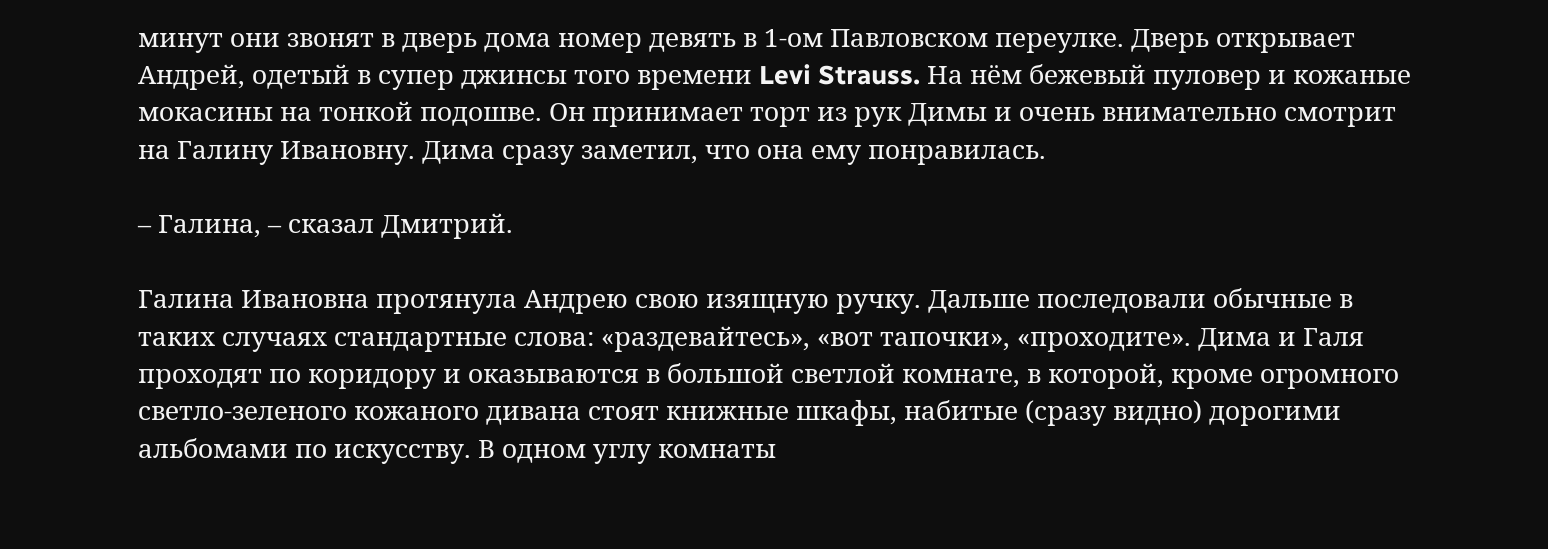минут они звонят в дверь дома номер девять в 1-ом Павловском переулке. Дверь открывает Андрей, одетый в супер джинсы того времени Levi Strauss. На нём бежевый пуловер и кожаные мокасины на тонкой подошве. Он принимает торт из рук Димы и очень внимательно смотрит на Галину Ивановну. Дима сразу заметил, что она ему понравилась.

– Галина, – сказал Дмитрий.

Галина Ивановна протянула Андрею свою изящную ручку. Дальше последовали обычные в таких случаях стандартные слова: «раздевайтесь», «вот тапочки», «проходите». Дима и Галя проходят по коридору и оказываются в большой светлой комнате, в которой, кроме огромного светло-зеленого кожаного дивана стоят книжные шкафы, набитые (сразу видно) дорогими альбомами по искусству. В одном углу комнаты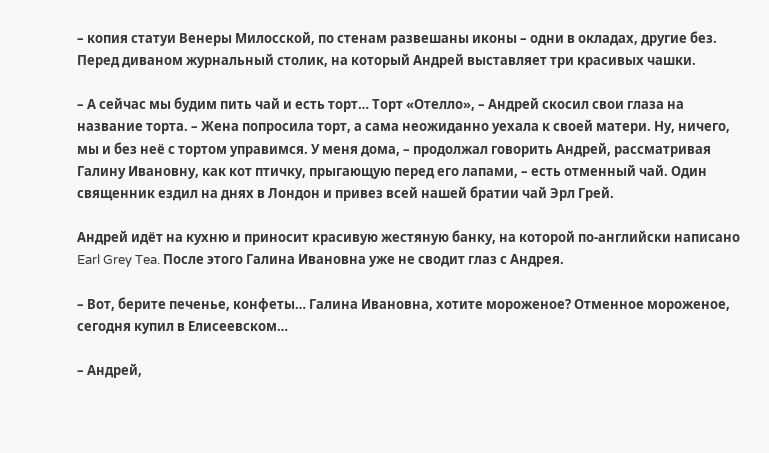– копия статуи Венеры Милосской, по стенам развешаны иконы – одни в окладах, другие без. Перед диваном журнальный столик, на который Андрей выставляет три красивых чашки.

– А сейчас мы будим пить чай и есть торт… Торт «Отелло», – Андрей скосил свои глаза на название торта. – Жена попросила торт, а сама неожиданно уехала к своей матери. Ну, ничего, мы и без неё с тортом управимся. У меня дома, – продолжал говорить Андрей, рассматривая Галину Ивановну, как кот птичку, прыгающую перед его лапами, – есть отменный чай. Один священник ездил на днях в Лондон и привез всей нашей братии чай Эрл Грей.

Андрей идёт на кухню и приносит красивую жестяную банку, на которой по-английски написано Earl Grey Tea. После этого Галина Ивановна уже не сводит глаз с Андрея.

– Вот, берите печенье, конфеты… Галина Ивановна, хотите мороженое? Отменное мороженое, сегодня купил в Елисеевском…

– Андрей,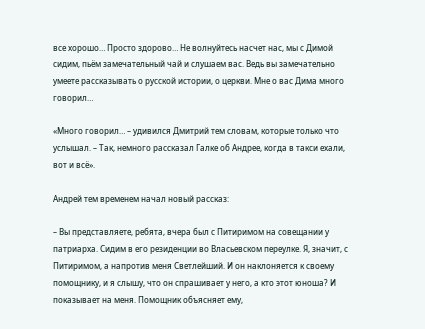все хорошо… Просто здорово… Не волнуйтесь насчет нас, мы с Димой сидим, пьём замечательный чай и слушаем вас. Ведь вы замечательно умеете рассказывать о русской истории, о церкви. Мне о вас Дима много говорил…

«Много говорил… – удивился Дмитрий тем словам, которые только что услышал. – Так, немного рассказал Галке об Андрее, когда в такси ехали, вот и всё».

Андрей тем временем начал новый рассказ:

– Вы представляете, ребята, вчера был с Питиримом на совещании у патриарха. Сидим в его резиденции во Власьевском переулке. Я, значит, с Питиримом, а напротив меня Светлейший. И он наклоняется к своему помощнику, и я слышу, что он спрашивает у него, а кто этот юноша? И показывает на меня. Помощник объясняет ему,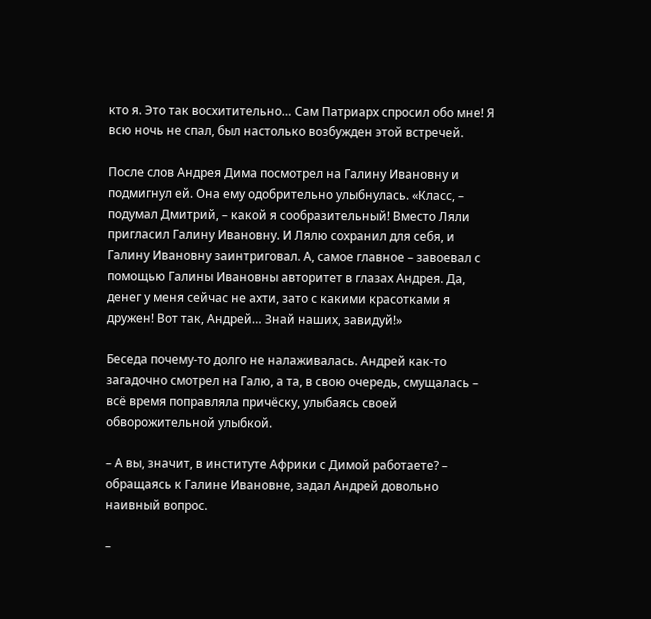кто я. Это так восхитительно… Сам Патриарх спросил обо мне! Я всю ночь не спал, был настолько возбужден этой встречей.

После слов Андрея Дима посмотрел на Галину Ивановну и подмигнул ей. Она ему одобрительно улыбнулась. «Класс, – подумал Дмитрий, – какой я сообразительный! Вместо Ляли пригласил Галину Ивановну. И Лялю сохранил для себя, и Галину Ивановну заинтриговал. А, самое главное – завоевал с помощью Галины Ивановны авторитет в глазах Андрея. Да, денег у меня сейчас не ахти, зато с какими красотками я дружен! Вот так, Андрей… Знай наших, завидуй!»

Беседа почему-то долго не налаживалась. Андрей как-то загадочно смотрел на Галю, а та, в свою очередь, смущалась – всё время поправляла причёску, улыбаясь своей обворожительной улыбкой.

– А вы, значит, в институте Африки с Димой работаете? – обращаясь к Галине Ивановне, задал Андрей довольно наивный вопрос.

–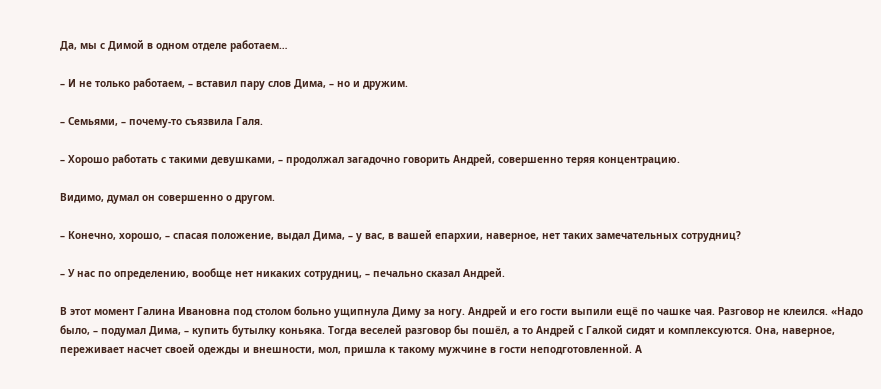Да, мы с Димой в одном отделе работаем…

– И не только работаем, – вставил пару слов Дима, – но и дружим.

– Семьями, – почему-то съязвила Галя.

– Хорошо работать с такими девушками, – продолжал загадочно говорить Андрей, совершенно теряя концентрацию.

Видимо, думал он совершенно о другом.

– Конечно, хорошо, – спасая положение, выдал Дима, – у вас, в вашей епархии, наверное, нет таких замечательных сотрудниц?

– У нас по определению, вообще нет никаких сотрудниц, – печально сказал Андрей.

В этот момент Галина Ивановна под столом больно ущипнула Диму за ногу. Андрей и его гости выпили ещё по чашке чая. Разговор не клеился. «Надо было, – подумал Дима, – купить бутылку коньяка. Тогда веселей разговор бы пошёл, а то Андрей с Галкой сидят и комплексуются. Она, наверное, переживает насчет своей одежды и внешности, мол, пришла к такому мужчине в гости неподготовленной. А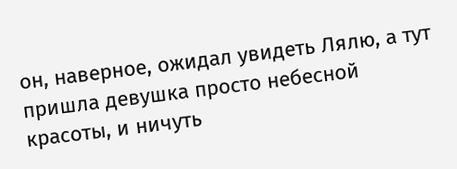он, наверное, ожидал увидеть Лялю, а тут пришла девушка просто небесной красоты, и ничуть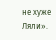не хуже Ляли».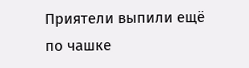Приятели выпили ещё по чашке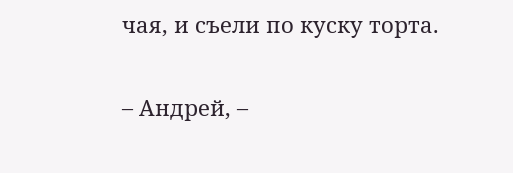чая, и съели по куску торта.

– Андрей, –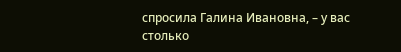спросила Галина Ивановна, – у вас столько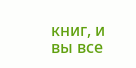книг, и вы все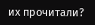их прочитали?